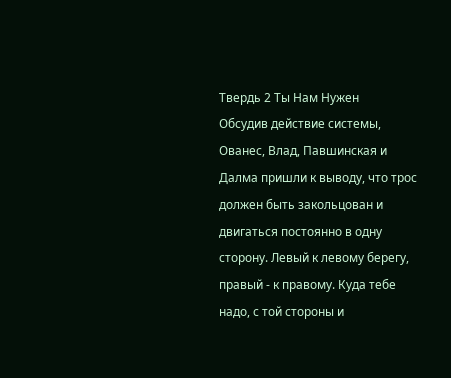Твердь 2 Ты Нам Нужен
Обсудив действие системы, Ованес, Влад, Павшинская и Далма пришли к выводу, что трос должен быть закольцован и двигаться постоянно в одну сторону. Левый к левому берегу, правый - к правому. Куда тебе надо, с той стороны и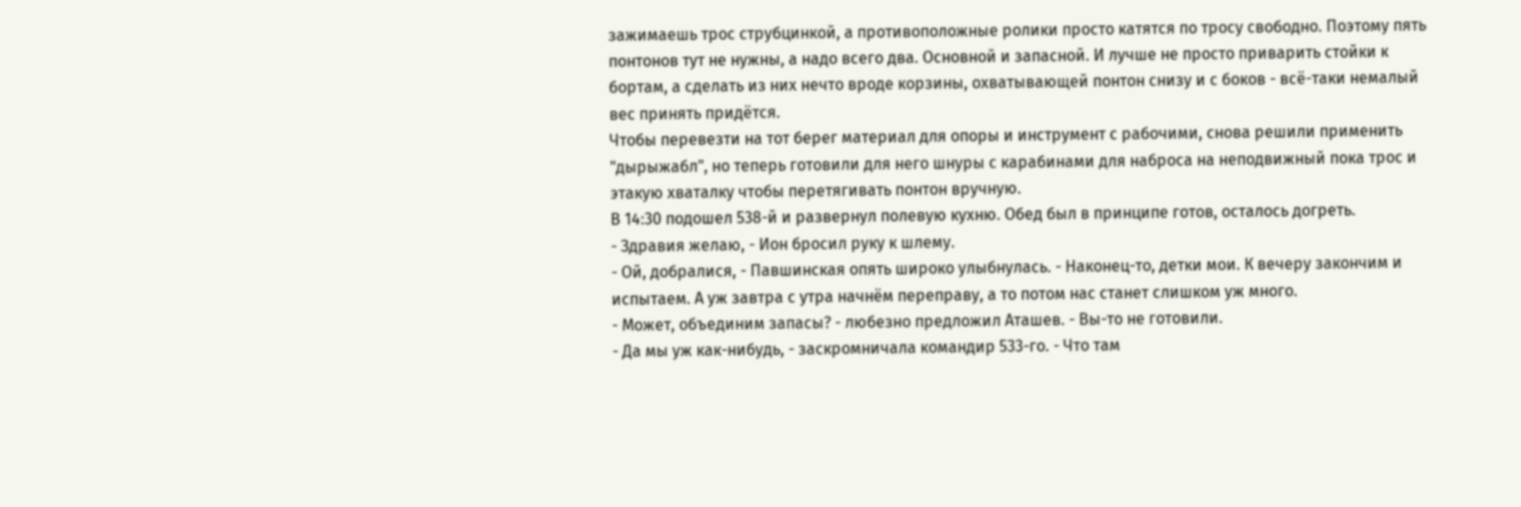зажимаешь трос струбцинкой, а противоположные ролики просто катятся по тросу свободно. Поэтому пять понтонов тут не нужны, а надо всего два. Основной и запасной. И лучше не просто приварить стойки к бортам, а сделать из них нечто вроде корзины, охватывающей понтон снизу и с боков - всё-таки немалый вес принять придётся.
Чтобы перевезти на тот берег материал для опоры и инструмент с рабочими, снова решили применить "дырыжабл", но теперь готовили для него шнуры с карабинами для наброса на неподвижный пока трос и этакую хваталку чтобы перетягивать понтон вручную.
В 14:30 подошел 538-й и развернул полевую кухню. Обед был в принципе готов, осталось догреть.
- Здравия желаю, - Ион бросил руку к шлему.
- Ой, добралися, - Павшинская опять широко улыбнулась. - Наконец-то, детки мои. К вечеру закончим и испытаем. А уж завтра с утра начнём переправу, а то потом нас станет слишком уж много.
- Может, объединим запасы? - любезно предложил Аташев. - Вы-то не готовили.
- Да мы уж как-нибудь, - заскромничала командир 533-го. - Что там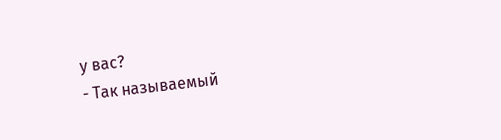у вас?
- Так называемый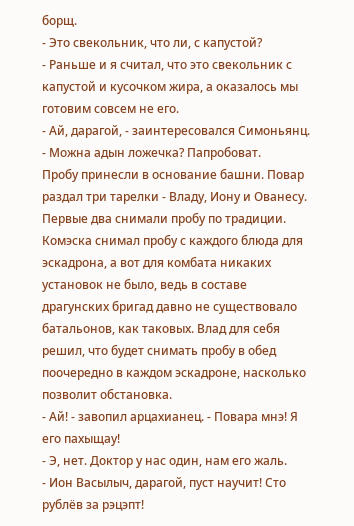борщ.
- Это свекольник, что ли, с капустой?
- Раньше и я считал, что это свекольник с капустой и кусочком жира, а оказалось мы готовим совсем не его.
- Ай, дарагой, - заинтересовался Симоньянц. - Можна адын ложечка? Папробоват.
Пробу принесли в основание башни. Повар раздал три тарелки - Владу, Иону и Ованесу. Первые два снимали пробу по традиции. Комэска снимал пробу с каждого блюда для эскадрона, а вот для комбата никаких установок не было, ведь в составе драгунских бригад давно не существовало батальонов, как таковых. Влад для себя решил, что будет снимать пробу в обед поочередно в каждом эскадроне, насколько позволит обстановка.
- Ай! - завопил арцахианец. - Повара мнэ! Я его пахыщау!
- Э, нет. Доктор у нас один, нам его жаль.
- Ион Васылыч, дарагой, пуст научит! Сто рублёв за рэцэпт!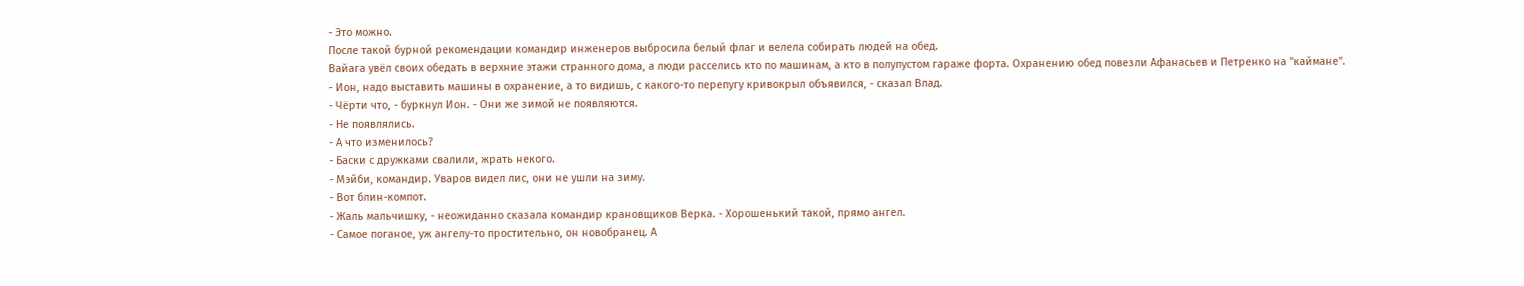- Это можно.
После такой бурной рекомендации командир инженеров выбросила белый флаг и велела собирать людей на обед.
Вайага увёл своих обедать в верхние этажи странного дома, а люди расселись кто по машинам, а кто в полупустом гараже форта. Охранению обед повезли Афанасьев и Петренко на "каймане".
- Ион, надо выставить машины в охранение, а то видишь, с какого-то перепугу кривокрыл объявился, - сказал Влад.
- Чёрти что, - буркнул Ион. - Они же зимой не появляются.
- Не появлялись.
- А что изменилось?
- Баски с дружками свалили, жрать некого.
- Мэйби, командир. Уваров видел лис, они не ушли на зиму.
- Вот блин-компот.
- Жаль мальчишку, - неожиданно сказала командир крановщиков Верка. - Хорошенький такой, прямо ангел.
- Самое поганое, уж ангелу-то простительно, он новобранец. А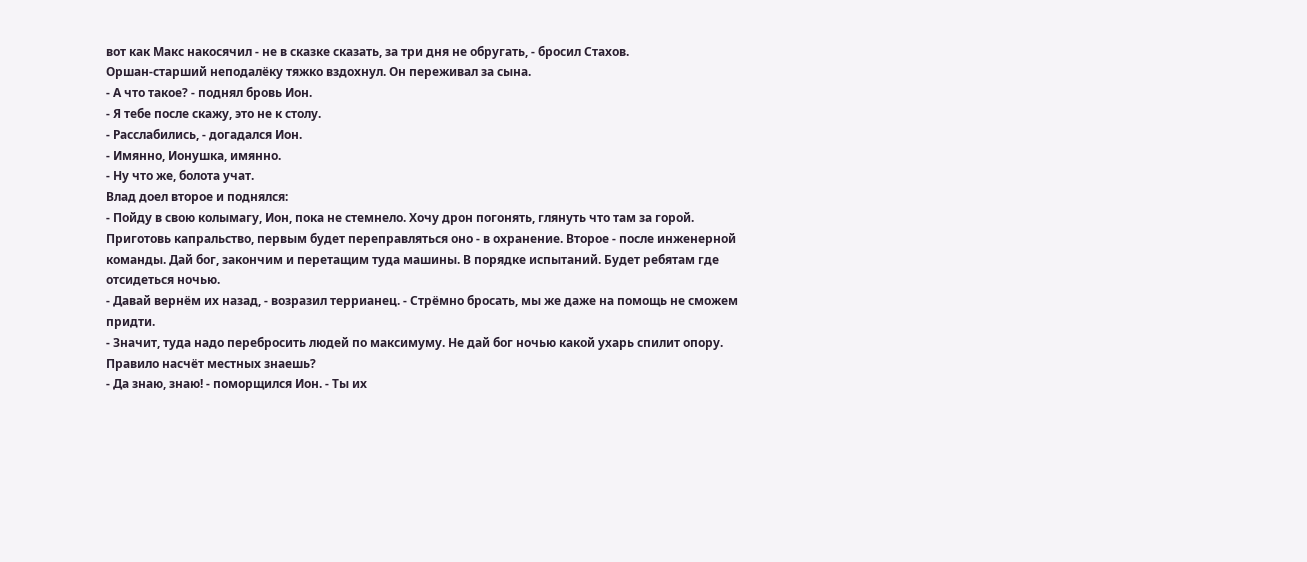вот как Макс накосячил - не в сказке сказать, за три дня не обругать, - бросил Стахов.
Оршан-старший неподалёку тяжко вздохнул. Он переживал за сына.
- А что такое? - поднял бровь Ион.
- Я тебе после скажу, это не к столу.
- Расслабились, - догадался Ион.
- Имянно, Ионушка, имянно.
- Ну что же, болота учат.
Влад доел второе и поднялся:
- Пойду в свою колымагу, Ион, пока не стемнело. Хочу дрон погонять, глянуть что там за горой. Приготовь капральство, первым будет переправляться оно - в охранение. Второе - после инженерной команды. Дай бог, закончим и перетащим туда машины. В порядке испытаний. Будет ребятам где отсидеться ночью.
- Давай вернём их назад, - возразил террианец. - Стрёмно бросать, мы же даже на помощь не сможем придти.
- Значит, туда надо перебросить людей по максимуму. Не дай бог ночью какой ухарь спилит опору. Правило насчёт местных знаешь?
- Да знаю, знаю! - поморщился Ион. - Ты их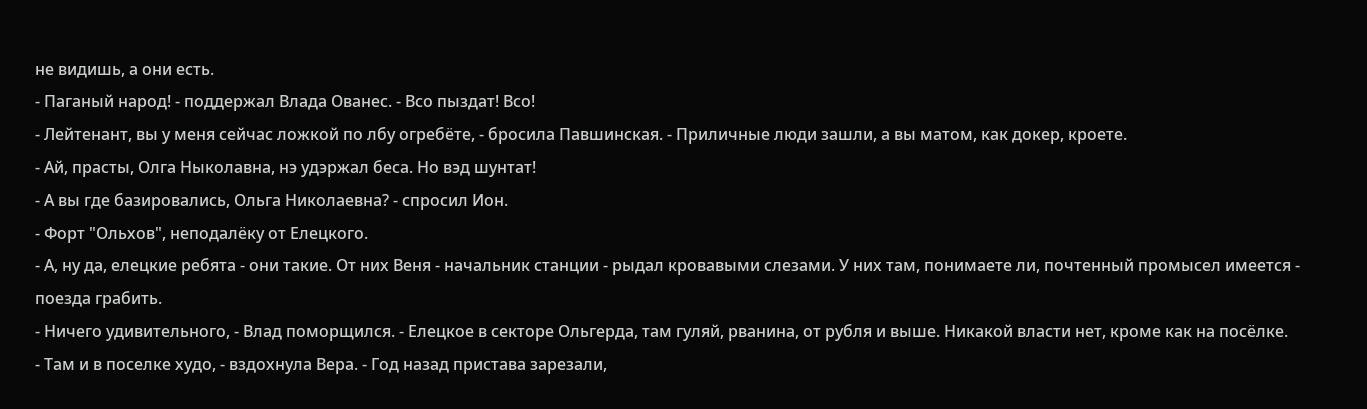не видишь, а они есть.
- Паганый народ! - поддержал Влада Ованес. - Всо пыздат! Всо!
- Лейтенант, вы у меня сейчас ложкой по лбу огребёте, - бросила Павшинская. - Приличные люди зашли, а вы матом, как докер, кроете.
- Ай, прасты, Олга Ныколавна, нэ удэржал беса. Но вэд шунтат!
- А вы где базировались, Ольга Николаевна? - спросил Ион.
- Форт "Ольхов", неподалёку от Елецкого.
- А, ну да, елецкие ребята - они такие. От них Веня - начальник станции - рыдал кровавыми слезами. У них там, понимаете ли, почтенный промысел имеется - поезда грабить.
- Ничего удивительного, - Влад поморщился. - Елецкое в секторе Ольгерда, там гуляй, рванина, от рубля и выше. Никакой власти нет, кроме как на посёлке.
- Там и в поселке худо, - вздохнула Вера. - Год назад пристава зарезали,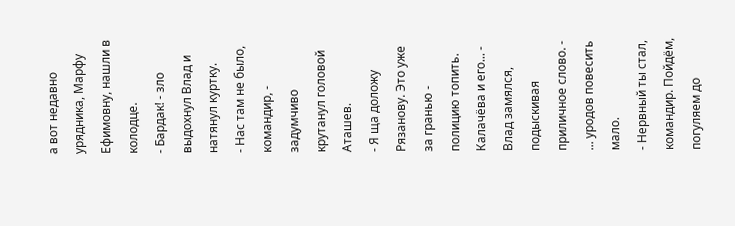а вот недавно урядника, Марфу Ефимовну, нашли в колодце.
- Бардак! - зло выдохнул Влад и натянул куртку.
- Нас там не было, командир, - задумчиво крутанул головой Аташев.
- Я ща доложу Рязанову. Это уже за гранью - полицию топить. Калачёва и его... - Влад замялся, подыскивая приличное слово. - ... уродов повесить мало.
- Нервный ты стал, командир. Пойдём, погуляем до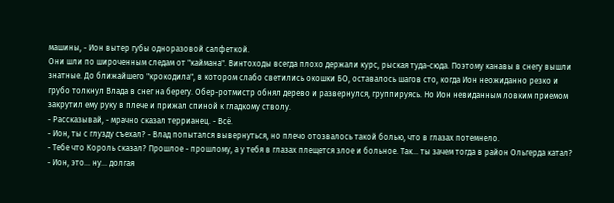машины, - Ион вытер губы одноразовой салфеткой.
Они шли по широченным следам от "каймана". Винтоходы всегда плохо держали курс, рыская туда-сюда. Поэтому канавы в снегу вышли знатные. До ближайшего "крокодила", в котором слабо светились окошки БО, оставалось шагов сто, когда Ион неожиданно резко и грубо толкнул Влада в снег на берегу. Обер-ротмистр обнял дерево и развернулся, группируясь. Но Ион невиданным ловким приемом закрутил ему руку в плече и прижал спиной к гладкому стволу.
- Рассказывай, - мрачно сказал террианец. - Всё.
- Ион, ты с глузду съехал? - Влад попытался вывернуться, но плечо отозвалось такой болью, что в глазах потемнело.
- Тебе что Король сказал? Прошлое - прошлому, а у тебя в глазах плещется злое и больное. Так... ты зачем тогда в район Ольгерда катал?
- Ион, это... ну... долгая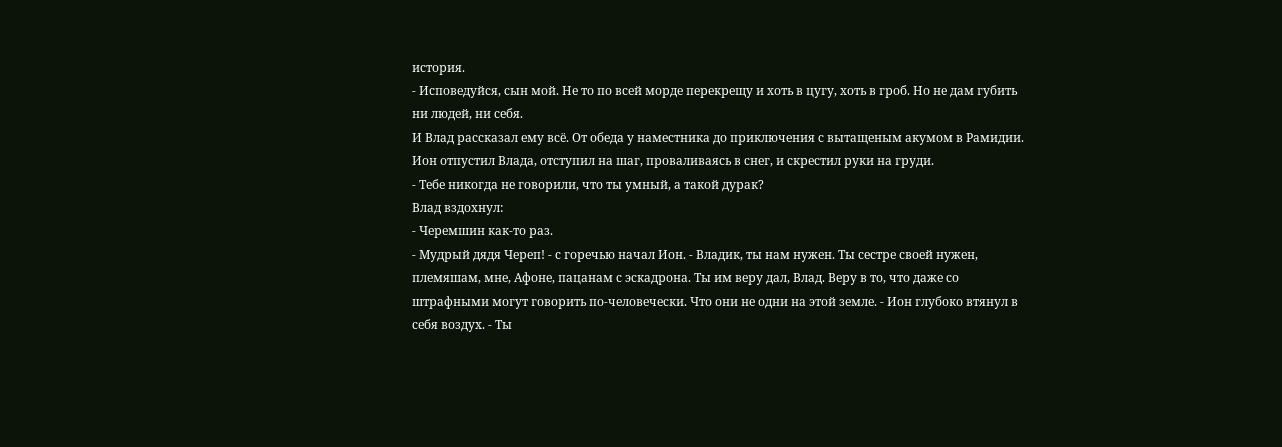история.
- Исповедуйся, сын мой. Не то по всей морде перекрещу и хоть в цугу, хоть в гроб. Но не дам губить ни людей, ни себя.
И Влад рассказал ему всё. От обеда у наместника до приключения с вытащеным акумом в Рамидии.
Ион отпустил Влада, отступил на шаг, проваливаясь в снег, и скрестил руки на груди.
- Тебе никогда не говорили, что ты умный, а такой дурак?
Влад вздохнул:
- Черемшин как-то раз.
- Мудрый дядя Череп! - с горечью начал Ион. - Владик, ты нам нужен. Ты сестре своей нужен, племяшам, мне, Афоне, пацанам с эскадрона. Ты им веру дал, Влад. Веру в то, что даже со штрафными могут говорить по-человечески. Что они не одни на этой земле. - Ион глубоко втянул в себя воздух. - Ты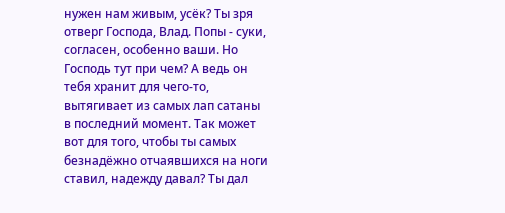нужен нам живым, усёк? Ты зря отверг Господа, Влад. Попы - суки, согласен, особенно ваши. Но Господь тут при чем? А ведь он тебя хранит для чего-то, вытягивает из самых лап сатаны в последний момент. Так может вот для того, чтобы ты самых безнадёжно отчаявшихся на ноги ставил, надежду давал? Ты дал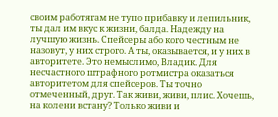своим работягам не тупо прибавку и лепильник, ты дал им вкус к жизни, балда. Надежду на лучшую жизнь. Спейсеры або кого честным не назовут, у них строго. А ты, оказывается, и у них в авторитете. Это немыслимо, Владик. Для несчастного штрафного ротмистра оказаться авторитетом для спейсеров. Ты точно отмеченный, друг. Так живи, живи, плис. Хочешь, на колени встану? Только живи и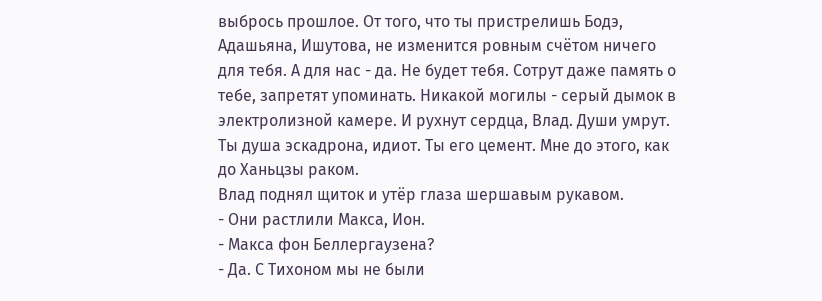выбрось прошлое. От того, что ты пристрелишь Бодэ, Адашьяна, Ишутова, не изменится ровным счётом ничего для тебя. А для нас - да. Не будет тебя. Сотрут даже память о тебе, запретят упоминать. Никакой могилы - серый дымок в электролизной камере. И рухнут сердца, Влад. Души умрут. Ты душа эскадрона, идиот. Ты его цемент. Мне до этого, как до Ханьцзы раком.
Влад поднял щиток и утёр глаза шершавым рукавом.
- Они растлили Макса, Ион.
- Макса фон Беллергаузена?
- Да. С Тихоном мы не были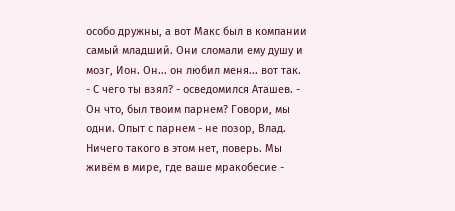особо дружны, а вот Макс был в компании самый младший. Они сломали ему душу и мозг, Ион. Он... он любил меня... вот так.
- С чего ты взял? - осведомился Аташев. - Он что, был твоим парнем? Говори, мы одни. Опыт с парнем - не позор, Влад. Ничего такого в этом нет, поверь. Мы живём в мире, где ваше мракобесие -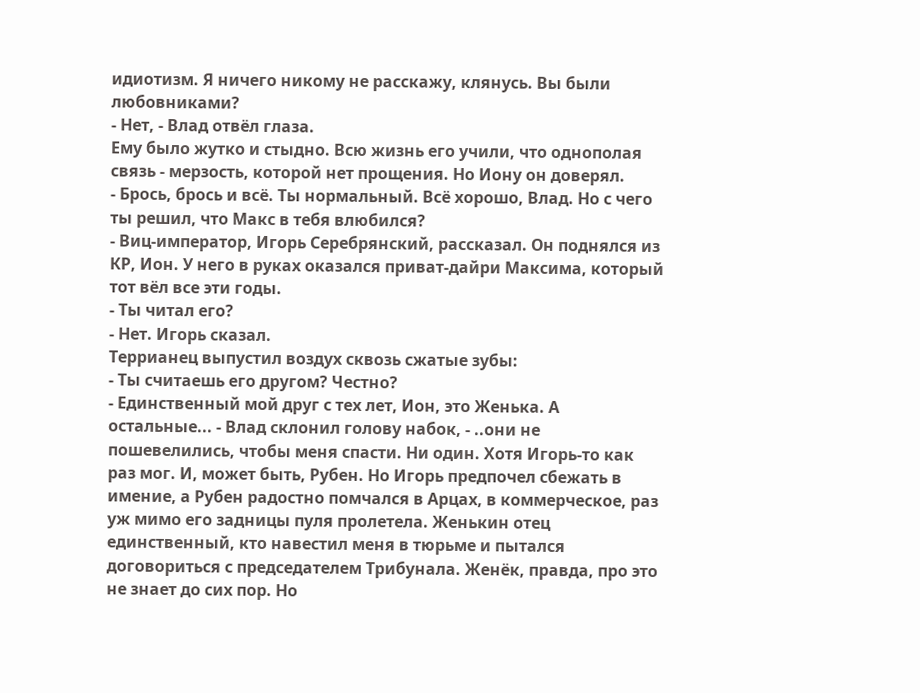идиотизм. Я ничего никому не расскажу, клянусь. Вы были любовниками?
- Нет, - Влад отвёл глаза.
Ему было жутко и стыдно. Всю жизнь его учили, что однополая связь - мерзость, которой нет прощения. Но Иону он доверял.
- Брось, брось и всё. Ты нормальный. Всё хорошо, Влад. Но с чего ты решил, что Макс в тебя влюбился?
- Виц-император, Игорь Серебрянский, рассказал. Он поднялся из КР, Ион. У него в руках оказался приват-дайри Максима, который тот вёл все эти годы.
- Ты читал его?
- Нет. Игорь сказал.
Террианец выпустил воздух сквозь сжатые зубы:
- Ты считаешь его другом? Честно?
- Единственный мой друг с тех лет, Ион, это Женька. А остальные... - Влад склонил голову набок, - ..они не пошевелились, чтобы меня спасти. Ни один. Хотя Игорь-то как раз мог. И, может быть, Рубен. Но Игорь предпочел сбежать в имение, а Рубен радостно помчался в Арцах, в коммерческое, раз уж мимо его задницы пуля пролетела. Женькин отец единственный, кто навестил меня в тюрьме и пытался договориться с председателем Трибунала. Женёк, правда, про это не знает до сих пор. Но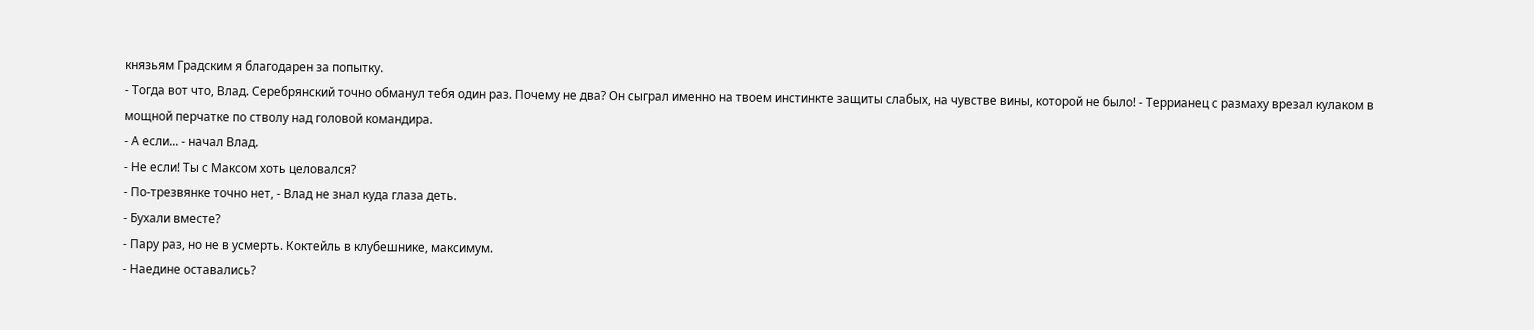князьям Градским я благодарен за попытку.
- Тогда вот что, Влад. Серебрянский точно обманул тебя один раз. Почему не два? Он сыграл именно на твоем инстинкте защиты слабых, на чувстве вины, которой не было! - Террианец с размаху врезал кулаком в мощной перчатке по стволу над головой командира.
- А если... - начал Влад.
- Не если! Ты с Максом хоть целовался?
- По-трезвянке точно нет, - Влад не знал куда глаза деть.
- Бухали вместе?
- Пару раз, но не в усмерть. Коктейль в клубешнике, максимум.
- Наедине оставались?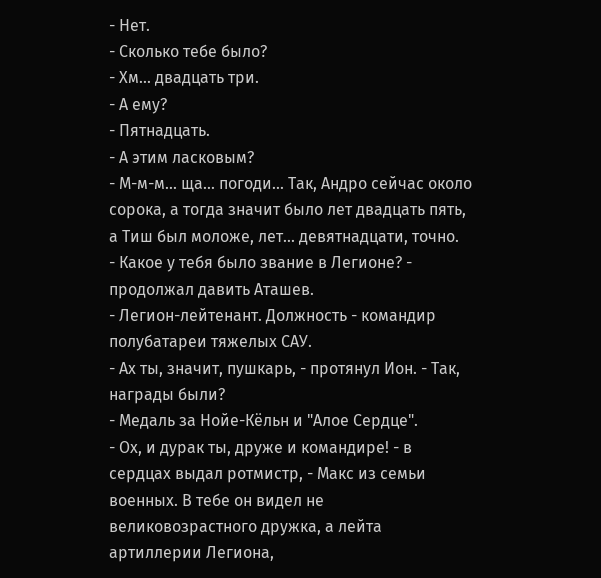- Нет.
- Сколько тебе было?
- Хм... двадцать три.
- А ему?
- Пятнадцать.
- А этим ласковым?
- М-м-м... ща... погоди... Так, Андро сейчас около сорока, а тогда значит было лет двадцать пять, а Тиш был моложе, лет... девятнадцати, точно.
- Какое у тебя было звание в Легионе? - продолжал давить Аташев.
- Легион-лейтенант. Должность - командир полубатареи тяжелых САУ.
- Ах ты, значит, пушкарь, - протянул Ион. - Так, награды были?
- Медаль за Нойе-Кёльн и "Алое Сердце".
- Ох, и дурак ты, друже и командире! - в сердцах выдал ротмистр, - Макс из семьи военных. В тебе он видел не великовозрастного дружка, а лейта артиллерии Легиона,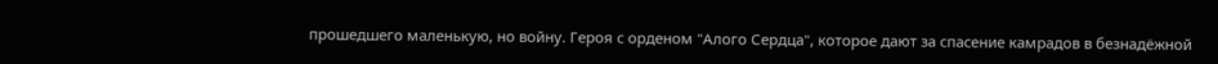прошедшего маленькую, но войну. Героя с орденом "Алого Сердца", которое дают за спасение камрадов в безнадёжной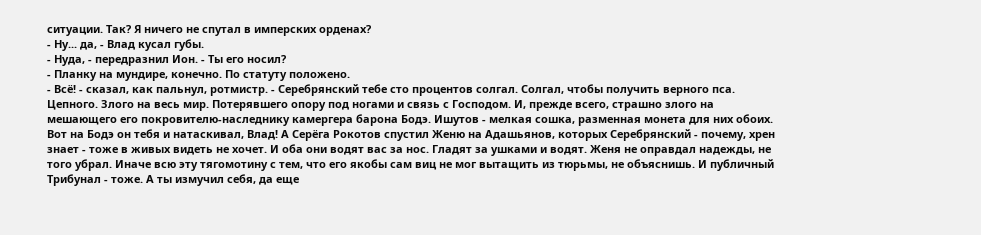ситуации. Так? Я ничего не спутал в имперских орденах?
- Ну... да, - Влад кусал губы.
- Нуда, - передразнил Ион. - Ты его носил?
- Планку на мундире, конечно. По статуту положено.
- Всё! - сказал, как пальнул, ротмистр. - Серебрянский тебе сто процентов солгал. Солгал, чтобы получить верного пса. Цепного. Злого на весь мир. Потерявшего опору под ногами и связь с Господом. И, прежде всего, страшно злого на мешающего его покровителю-наследнику камергера барона Бодэ. Ишутов - мелкая сошка, разменная монета для них обоих. Вот на Бодэ он тебя и натаскивал, Влад! А Серёга Рокотов спустил Женю на Адашьянов, которых Серебрянский - почему, хрен знает - тоже в живых видеть не хочет. И оба они водят вас за нос. Гладят за ушками и водят. Женя не оправдал надежды, не того убрал. Иначе всю эту тягомотину с тем, что его якобы сам виц не мог вытащить из тюрьмы, не объяснишь. И публичный Трибунал - тоже. А ты измучил себя, да еще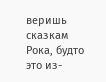веришь сказкам Рока, будто это из-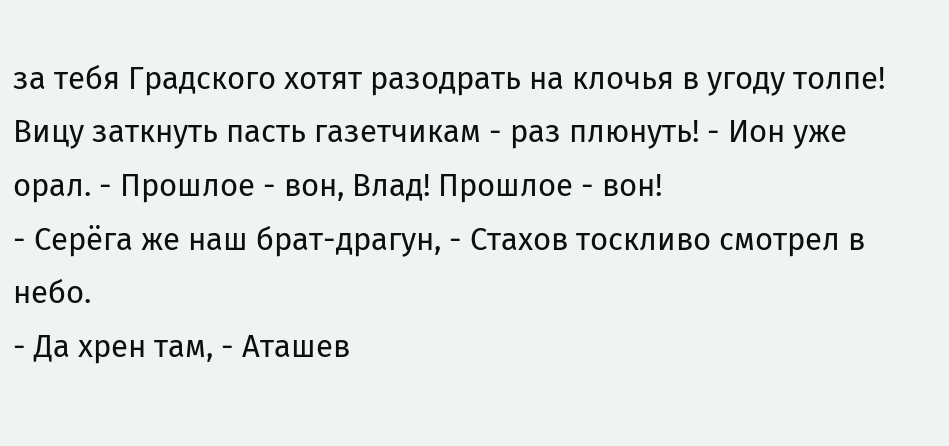за тебя Градского хотят разодрать на клочья в угоду толпе! Вицу заткнуть пасть газетчикам - раз плюнуть! - Ион уже орал. - Прошлое - вон, Влад! Прошлое - вон!
- Серёга же наш брат-драгун, - Стахов тоскливо смотрел в небо.
- Да хрен там, - Аташев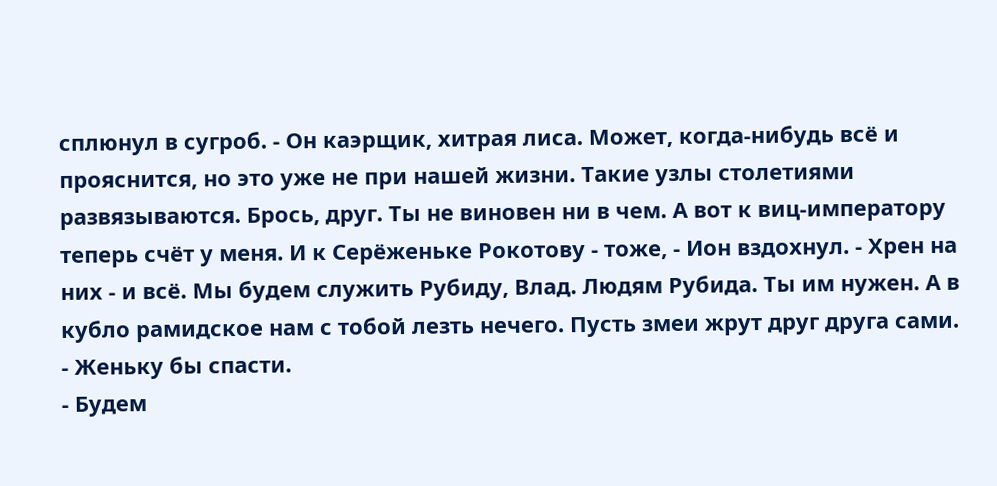сплюнул в сугроб. - Он каэрщик, хитрая лиса. Может, когда-нибудь всё и прояснится, но это уже не при нашей жизни. Такие узлы столетиями развязываются. Брось, друг. Ты не виновен ни в чем. А вот к виц-императору теперь счёт у меня. И к Серёженьке Рокотову - тоже, - Ион вздохнул. - Хрен на них - и всё. Мы будем служить Рубиду, Влад. Людям Рубида. Ты им нужен. А в кубло рамидское нам с тобой лезть нечего. Пусть змеи жрут друг друга сами.
- Женьку бы спасти.
- Будем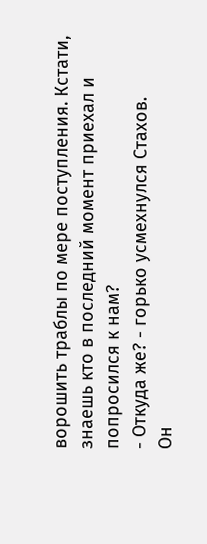ворошить траблы по мере поступления. Кстати, знаешь кто в последний момент приехал и попросился к нам?
- Откуда же? - горько усмехнулся Стахов.
Он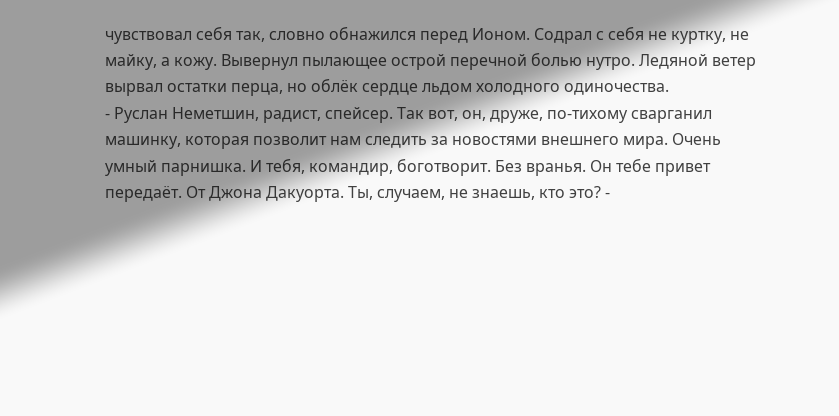чувствовал себя так, словно обнажился перед Ионом. Содрал с себя не куртку, не майку, а кожу. Вывернул пылающее острой перечной болью нутро. Ледяной ветер вырвал остатки перца, но облёк сердце льдом холодного одиночества.
- Руслан Неметшин, радист, спейсер. Так вот, он, друже, по-тихому сварганил машинку, которая позволит нам следить за новостями внешнего мира. Очень умный парнишка. И тебя, командир, боготворит. Без вранья. Он тебе привет передаёт. От Джона Дакуорта. Ты, случаем, не знаешь, кто это? -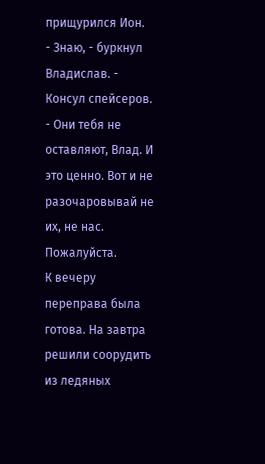прищурился Ион.
- Знаю, - буркнул Владислав. - Консул спейсеров.
- Они тебя не оставляют, Влад. И это ценно. Вот и не разочаровывай не их, не нас. Пожалуйста.
К вечеру переправа была готова. На завтра решили соорудить из ледяных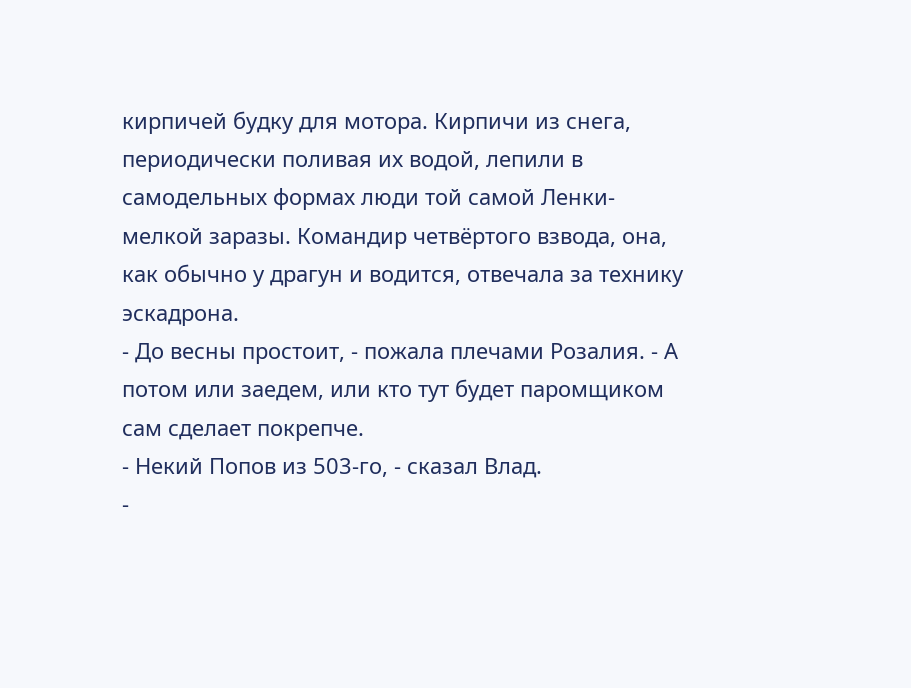кирпичей будку для мотора. Кирпичи из снега, периодически поливая их водой, лепили в самодельных формах люди той самой Ленки-мелкой заразы. Командир четвёртого взвода, она, как обычно у драгун и водится, отвечала за технику эскадрона.
- До весны простоит, - пожала плечами Розалия. - А потом или заедем, или кто тут будет паромщиком сам сделает покрепче.
- Некий Попов из 503-го, - сказал Влад.
-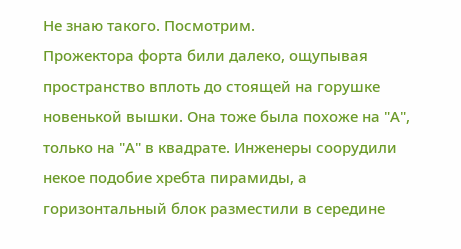Не знаю такого. Посмотрим.
Прожектора форта били далеко, ощупывая пространство вплоть до стоящей на горушке новенькой вышки. Она тоже была похоже на "А", только на "А" в квадрате. Инженеры соорудили некое подобие хребта пирамиды, а горизонтальный блок разместили в середине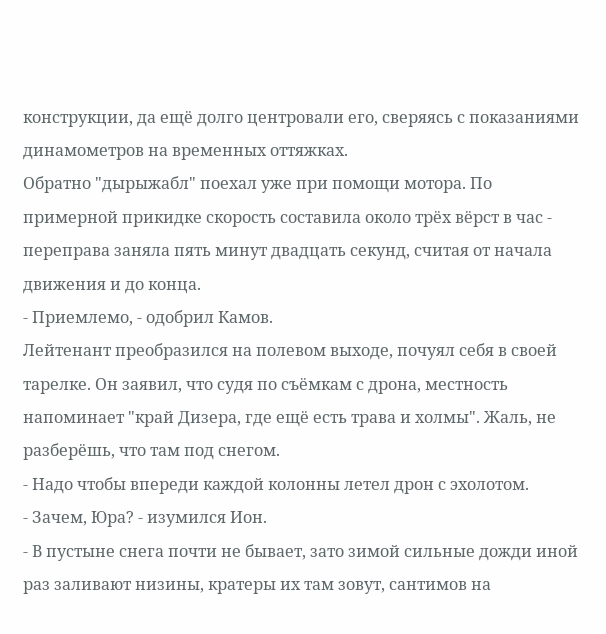конструкции, да ещё долго центровали его, сверяясь с показаниями динамометров на временных оттяжках.
Обратно "дырыжабл" поехал уже при помощи мотора. По примерной прикидке скорость составила около трёх вёрст в час - переправа заняла пять минут двадцать секунд, считая от начала движения и до конца.
- Приемлемо, - одобрил Камов.
Лейтенант преобразился на полевом выходе, почуял себя в своей тарелке. Он заявил, что судя по съёмкам с дрона, местность напоминает "край Дизера, где ещё есть трава и холмы". Жаль, не разберёшь, что там под снегом.
- Надо чтобы впереди каждой колонны летел дрон с эхолотом.
- Зачем, Юра? - изумился Ион.
- В пустыне снега почти не бывает, зато зимой сильные дожди иной раз заливают низины, кратеры их там зовут, сантимов на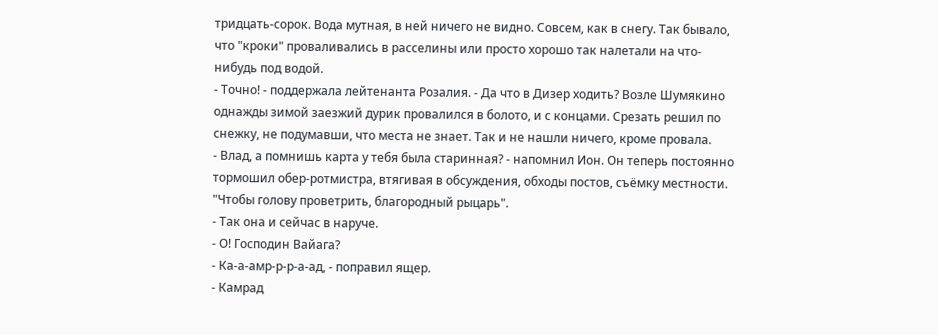тридцать-сорок. Вода мутная, в ней ничего не видно. Совсем, как в снегу. Так бывало, что "кроки" проваливались в расселины или просто хорошо так налетали на что-нибудь под водой.
- Точно! - поддержала лейтенанта Розалия. - Да что в Дизер ходить? Возле Шумякино однажды зимой заезжий дурик провалился в болото, и с концами. Срезать решил по снежку, не подумавши, что места не знает. Так и не нашли ничего, кроме провала.
- Влад, а помнишь карта у тебя была старинная? - напомнил Ион. Он теперь постоянно тормошил обер-ротмистра, втягивая в обсуждения, обходы постов, съёмку местности.
"Чтобы голову проветрить, благородный рыцарь".
- Так она и сейчас в наруче.
- О! Господин Вайага?
- Ка-а-амр-р-р-а-ад, - поправил ящер.
- Камрад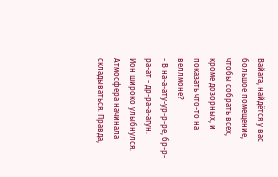Вайага, найдётся у вас большое помещение, чтобы собрать всех, кроме дозорных, и показать что-то на веллмоне?
- В на-а-ату-ур-р-ре, бр-р-ра-ат - др-ра-а-агун.
Ион широко улыбнулся. Атмосфера начинала складываться. Правда,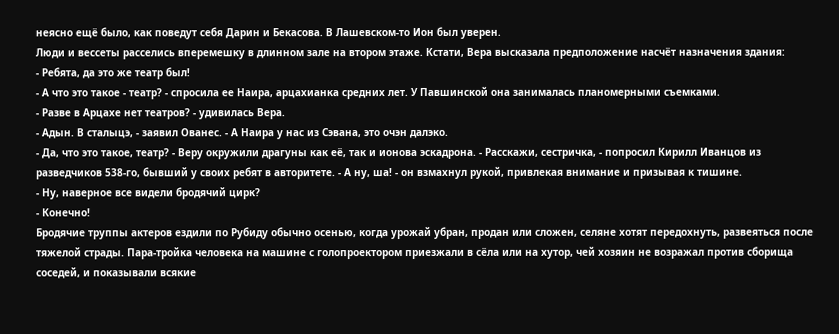неясно ещё было, как поведут себя Дарин и Бекасова. В Лашевском-то Ион был уверен.
Люди и вессеты расселись вперемешку в длинном зале на втором этаже. Кстати, Вера высказала предположение насчёт назначения здания:
- Ребята, да это же театр был!
- А что это такое - театр? - спросила ее Наира, арцахианка средних лет. У Павшинской она занималась планомерными съемками.
- Разве в Арцахе нет театров? - удивилась Вера.
- Адын. В сталыцэ, - заявил Ованес. - А Наира у нас из Сэвана, это очэн далэко.
- Да, что это такое, театр? - Веру окружили драгуны как её, так и ионова эскадрона. - Расскажи, сестричка, - попросил Кирилл Иванцов из разведчиков 538-го, бывший у своих ребят в авторитете. - А ну, ша! - он взмахнул рукой, привлекая внимание и призывая к тишине.
- Ну, наверное все видели бродячий цирк?
- Конечно!
Бродячие труппы актеров ездили по Рубиду обычно осенью, когда урожай убран, продан или сложен, селяне хотят передохнуть, развеяться после тяжелой страды. Пара-тройка человека на машине с голопроектором приезжали в сёла или на хутор, чей хозяин не возражал против сборища соседей, и показывали всякие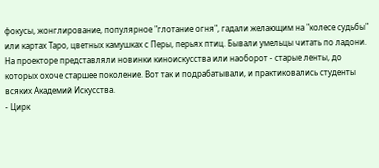фокусы, жонглирование, популярное "глотание огня", гадали желающим на "колесе судьбы" или картах Таро, цветных камушках с Перы, перьях птиц. Бывали умельцы читать по ладони. На проекторе представляли новинки киноискусства или наоборот - старые ленты, до которых охоче старшее поколение. Вот так и подрабатывали, и практиковались студенты всяких Академий Искусства.
- Цирк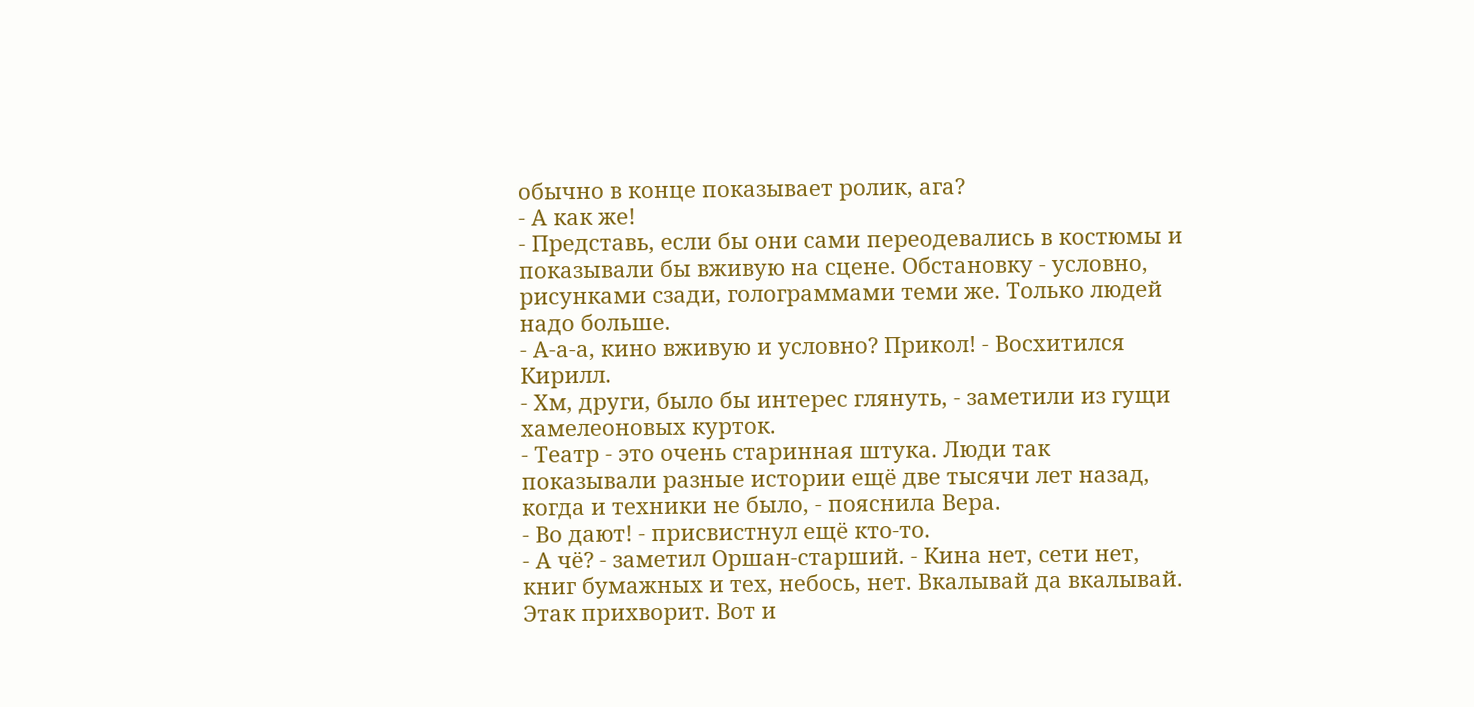обычно в конце показывает ролик, ага?
- А как же!
- Представь, если бы они сами переодевались в костюмы и показывали бы вживую на сцене. Обстановку - условно, рисунками сзади, голограммами теми же. Только людей надо больше.
- А-а-а, кино вживую и условно? Прикол! - Восхитился Кирилл.
- Хм, други, было бы интерес глянуть, - заметили из гущи хамелеоновых курток.
- Театр - это очень старинная штука. Люди так показывали разные истории ещё две тысячи лет назад, когда и техники не было, - пояснила Вера.
- Во дают! - присвистнул ещё кто-то.
- А чё? - заметил Оршан-старший. - Кина нет, сети нет, книг бумажных и тех, небось, нет. Вкалывай да вкалывай. Этак прихворит. Вот и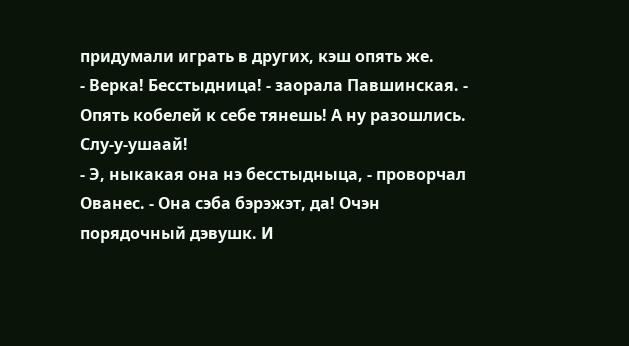придумали играть в других, кэш опять же.
- Верка! Бесстыдница! - заорала Павшинская. - Опять кобелей к себе тянешь! А ну разошлись. Слу-у-ушаай!
- Э, ныкакая она нэ бесстыдныца, - проворчал Ованес. - Она сэба бэрэжэт, да! Очэн порядочный дэвушк. И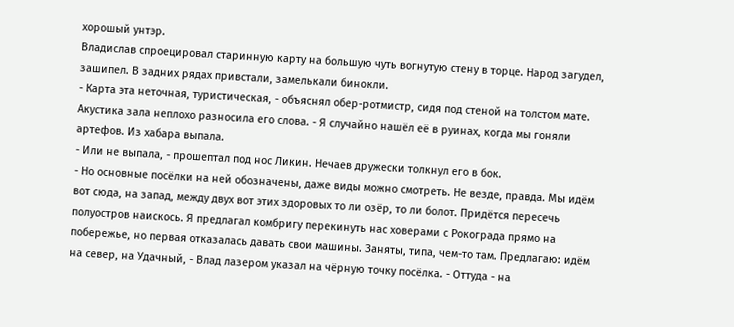хорошый унтэр.
Владислав спроецировал старинную карту на большую чуть вогнутую стену в торце. Народ загудел, зашипел. В задних рядах привстали, замелькали бинокли.
- Карта эта неточная, туристическая, - объяснял обер-ротмистр, сидя под стеной на толстом мате. Акустика зала неплохо разносила его слова. - Я случайно нашёл её в руинах, когда мы гоняли артефов. Из хабара выпала.
- Или не выпала, - прошептал под нос Ликин. Нечаев дружески толкнул его в бок.
- Но основные посёлки на ней обозначены, даже виды можно смотреть. Не везде, правда. Мы идём вот сюда, на запад, между двух вот этих здоровых то ли озёр, то ли болот. Придётся пересечь полуостров наискось. Я предлагал комбригу перекинуть нас ховерами с Рокограда прямо на побережье, но первая отказалась давать свои машины. Заняты, типа, чем-то там. Предлагаю: идём на север, на Удачный, - Влад лазером указал на чёрную точку посёлка. - Оттуда - на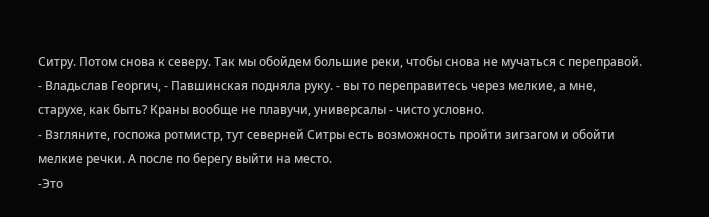Ситру. Потом снова к северу. Так мы обойдем большие реки, чтобы снова не мучаться с переправой.
- Владьслав Георгич, - Павшинская подняла руку. - вы то переправитесь через мелкие, а мне, старухе, как быть? Краны вообще не плавучи, универсалы - чисто условно.
- Взгляните, госпожа ротмистр, тут северней Ситры есть возможность пройти зигзагом и обойти мелкие речки. А после по берегу выйти на место.
-Это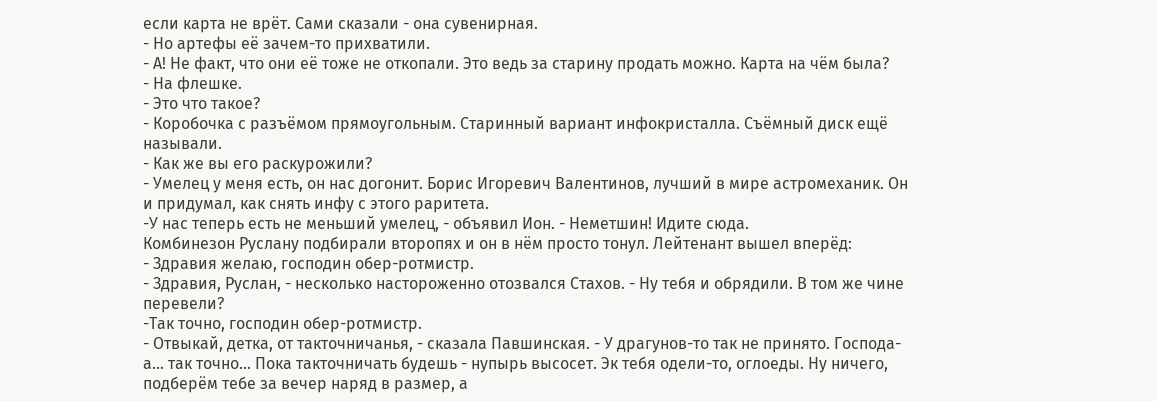если карта не врёт. Сами сказали - она сувенирная.
- Но артефы её зачем-то прихватили.
- А! Не факт, что они её тоже не откопали. Это ведь за старину продать можно. Карта на чём была?
- На флешке.
- Это что такое?
- Коробочка с разъёмом прямоугольным. Старинный вариант инфокристалла. Съёмный диск ещё называли.
- Как же вы его раскурожили?
- Умелец у меня есть, он нас догонит. Борис Игоревич Валентинов, лучший в мире астромеханик. Он и придумал, как снять инфу с этого раритета.
-У нас теперь есть не меньший умелец, - объявил Ион. - Неметшин! Идите сюда.
Комбинезон Руслану подбирали второпях и он в нём просто тонул. Лейтенант вышел вперёд:
- Здравия желаю, господин обер-ротмистр.
- Здравия, Руслан, - несколько настороженно отозвался Стахов. - Ну тебя и обрядили. В том же чине перевели?
-Так точно, господин обер-ротмистр.
- Отвыкай, детка, от такточничанья, - сказала Павшинская. - У драгунов-то так не принято. Господа-а... так точно... Пока такточничать будешь - нупырь высосет. Эк тебя одели-то, оглоеды. Ну ничего, подберём тебе за вечер наряд в размер, а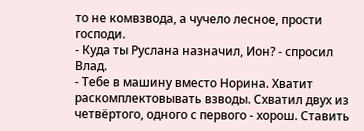то не комвзвода, а чучело лесное, прости господи.
- Куда ты Руслана назначил, Ион? - спросил Влад.
- Тебе в машину вместо Норина. Хватит раскомплектовывать взводы. Схватил двух из четвёртого, одного с первого - хорош. Ставить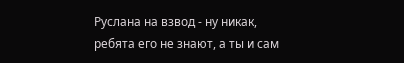Руслана на взвод - ну никак, ребята его не знают, а ты и сам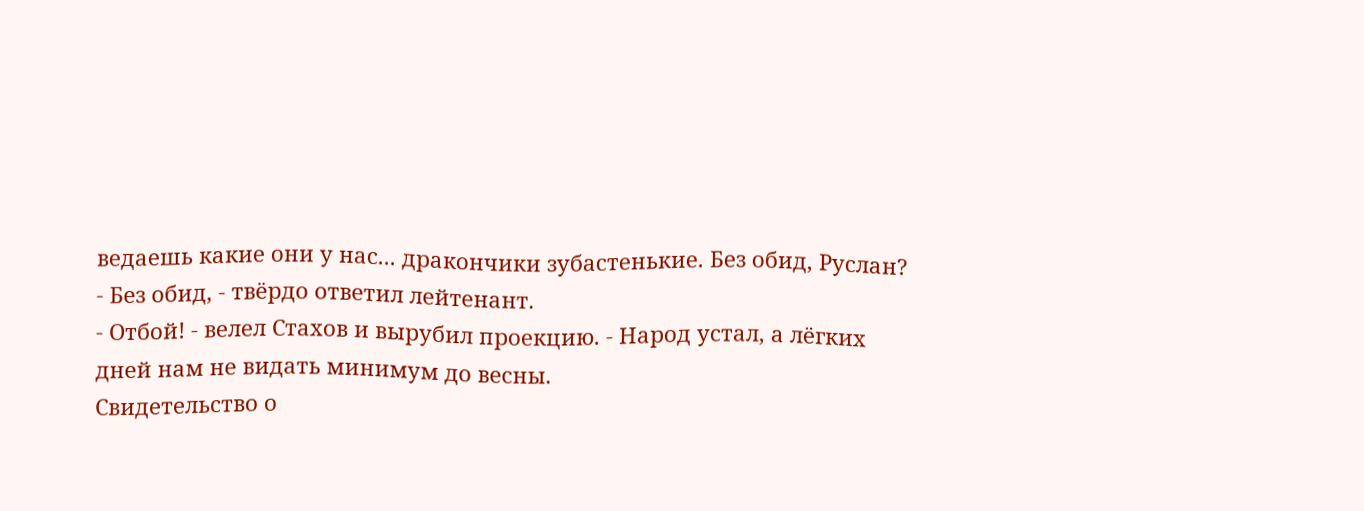ведаешь какие они у нас... дракончики зубастенькие. Без обид, Руслан?
- Без обид, - твёрдо ответил лейтенант.
- Отбой! - велел Стахов и вырубил проекцию. - Народ устал, а лёгких дней нам не видать минимум до весны.
Свидетельство о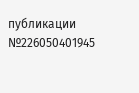публикации №226050401945